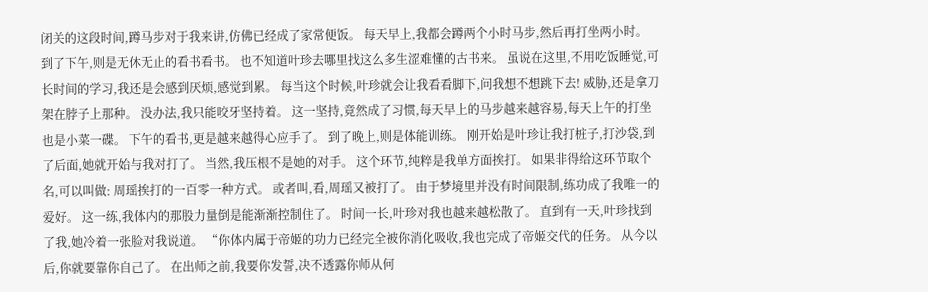闭关的这段时间,蹲马步对于我来讲,仿佛已经成了家常便饭。 每天早上,我都会蹲两个小时马步,然后再打坐两小时。 到了下午,则是无休无止的看书看书。 也不知道叶珍去哪里找这么多生涩难懂的古书来。 虽说在这里,不用吃饭睡觉,可长时间的学习,我还是会感到厌烦,感觉到累。 每当这个时候,叶珍就会让我看看脚下,问我想不想跳下去! 威胁,还是拿刀架在脖子上那种。 没办法,我只能咬牙坚持着。 这一坚持,竟然成了习惯,每天早上的马步越来越容易,每天上午的打坐也是小菜一碟。 下午的看书,更是越来越得心应手了。 到了晚上,则是体能训练。 刚开始是叶珍让我打桩子,打沙袋,到了后面,她就开始与我对打了。 当然,我压根不是她的对手。 这个环节,纯粹是我单方面挨打。 如果非得给这环节取个名,可以叫做: 周瑶挨打的一百零一种方式。 或者叫,看,周瑶又被打了。 由于梦境里并没有时间限制,练功成了我唯一的爱好。 这一练,我体内的那股力量倒是能渐渐控制住了。 时间一长,叶珍对我也越来越松散了。 直到有一天,叶珍找到了我,她冷着一张脸对我说道。 “你体内属于帝姬的功力已经完全被你消化吸收,我也完成了帝姬交代的任务。 从今以后,你就要靠你自己了。 在出师之前,我要你发誓,决不透露你师从何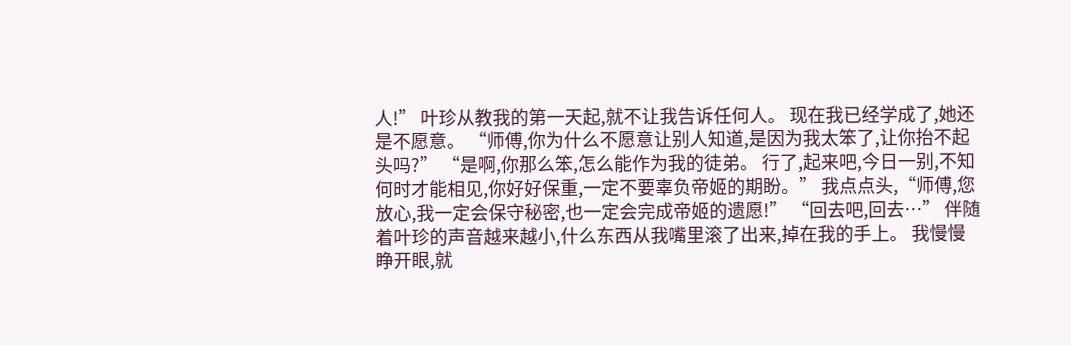人!” 叶珍从教我的第一天起,就不让我告诉任何人。 现在我已经学成了,她还是不愿意。 “师傅,你为什么不愿意让别人知道,是因为我太笨了,让你抬不起头吗?” “是啊,你那么笨,怎么能作为我的徒弟。 行了,起来吧,今日一别,不知何时才能相见,你好好保重,一定不要辜负帝姬的期盼。” 我点点头,“师傅,您放心,我一定会保守秘密,也一定会完成帝姬的遗愿!” “回去吧,回去…” 伴随着叶珍的声音越来越小,什么东西从我嘴里滚了出来,掉在我的手上。 我慢慢睁开眼,就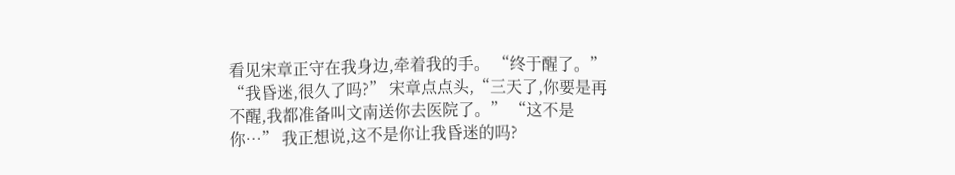看见宋章正守在我身边,牵着我的手。 “终于醒了。” “我昏迷,很久了吗?” 宋章点点头,“三天了,你要是再不醒,我都准备叫文南送你去医院了。” “这不是你…” 我正想说,这不是你让我昏迷的吗?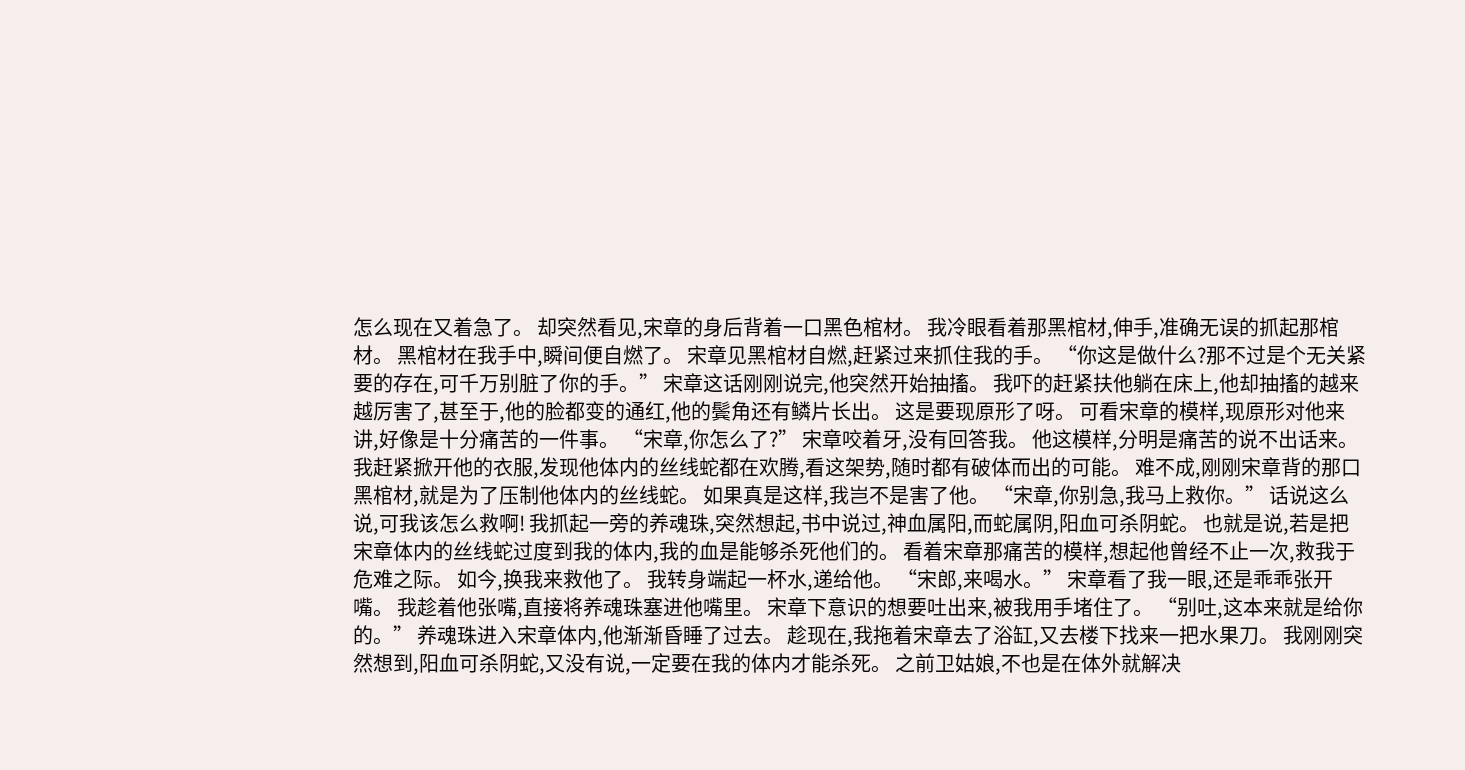怎么现在又着急了。 却突然看见,宋章的身后背着一口黑色棺材。 我冷眼看着那黑棺材,伸手,准确无误的抓起那棺材。 黑棺材在我手中,瞬间便自燃了。 宋章见黑棺材自燃,赶紧过来抓住我的手。 “你这是做什么?那不过是个无关紧要的存在,可千万别脏了你的手。” 宋章这话刚刚说完,他突然开始抽搐。 我吓的赶紧扶他躺在床上,他却抽搐的越来越厉害了,甚至于,他的脸都变的通红,他的鬓角还有鳞片长出。 这是要现原形了呀。 可看宋章的模样,现原形对他来讲,好像是十分痛苦的一件事。 “宋章,你怎么了?” 宋章咬着牙,没有回答我。 他这模样,分明是痛苦的说不出话来。 我赶紧掀开他的衣服,发现他体内的丝线蛇都在欢腾,看这架势,随时都有破体而出的可能。 难不成,刚刚宋章背的那口黑棺材,就是为了压制他体内的丝线蛇。 如果真是这样,我岂不是害了他。 “宋章,你别急,我马上救你。” 话说这么说,可我该怎么救啊! 我抓起一旁的养魂珠,突然想起,书中说过,神血属阳,而蛇属阴,阳血可杀阴蛇。 也就是说,若是把宋章体内的丝线蛇过度到我的体内,我的血是能够杀死他们的。 看着宋章那痛苦的模样,想起他曾经不止一次,救我于危难之际。 如今,换我来救他了。 我转身端起一杯水,递给他。 “宋郎,来喝水。” 宋章看了我一眼,还是乖乖张开嘴。 我趁着他张嘴,直接将养魂珠塞进他嘴里。 宋章下意识的想要吐出来,被我用手堵住了。 “别吐,这本来就是给你的。” 养魂珠进入宋章体内,他渐渐昏睡了过去。 趁现在,我拖着宋章去了浴缸,又去楼下找来一把水果刀。 我刚刚突然想到,阳血可杀阴蛇,又没有说,一定要在我的体内才能杀死。 之前卫姑娘,不也是在体外就解决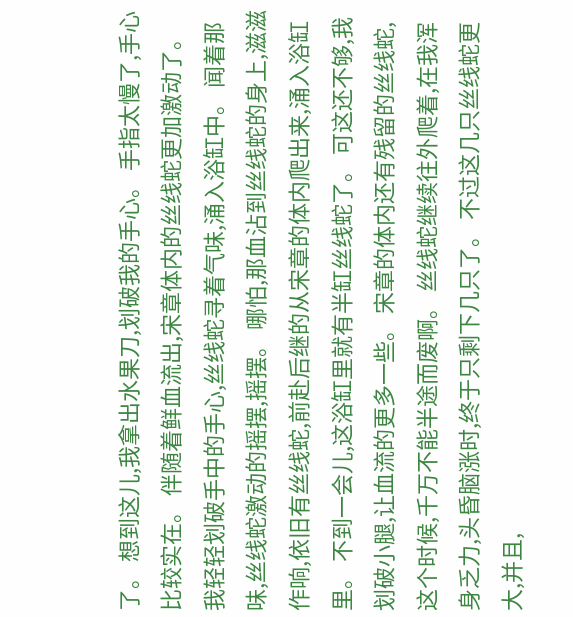了。 想到这儿,我拿出水果刀,划破我的手心。 手指太慢了,手心比较实在。 伴随着鲜血流出,宋章体内的丝线蛇更加激动了。 我轻轻划破手中的手心,丝线蛇寻着气味,涌入浴缸中。 闻着那味,丝线蛇激动的摇摆,摇摆。 哪怕,那血沾到丝线蛇的身上,滋滋作响,依旧有丝线蛇,前赴后继的从宋章的体内爬出来,涌入浴缸里。 不到一会儿,这浴缸里就有半缸丝线蛇了。 可这还不够,我划破小腿,让血流的更多一些。 宋章的体内还有残留的丝线蛇,这个时候,千万不能半途而废啊。 丝线蛇继续往外爬着,在我浑身乏力,头昏脑涨时,终于只剩下几只了。 不过这几只丝线蛇更大,并且,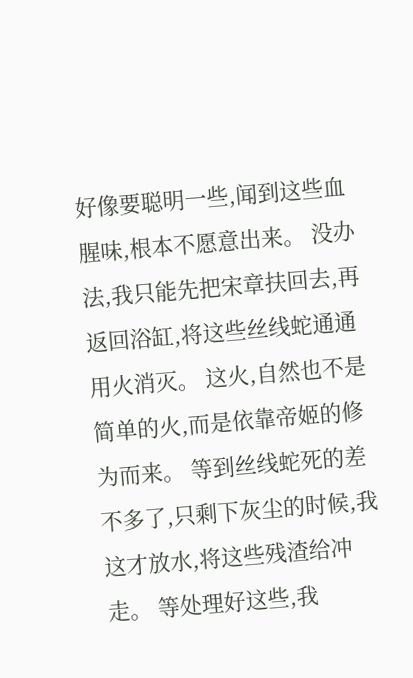好像要聪明一些,闻到这些血腥味,根本不愿意出来。 没办法,我只能先把宋章扶回去,再返回浴缸,将这些丝线蛇通通用火消灭。 这火,自然也不是简单的火,而是依靠帝姬的修为而来。 等到丝线蛇死的差不多了,只剩下灰尘的时候,我这才放水,将这些残渣给冲走。 等处理好这些,我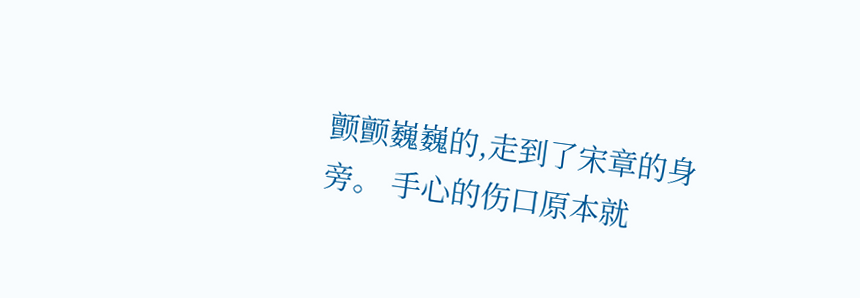颤颤巍巍的,走到了宋章的身旁。 手心的伤口原本就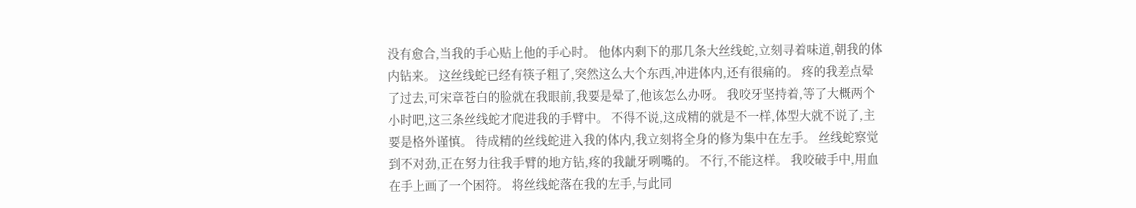没有愈合,当我的手心贴上他的手心时。 他体内剩下的那几条大丝线蛇,立刻寻着味道,朝我的体内钻来。 这丝线蛇已经有筷子粗了,突然这么大个东西,冲进体内,还有很痛的。 疼的我差点晕了过去,可宋章苍白的脸就在我眼前,我要是晕了,他该怎么办呀。 我咬牙坚持着,等了大概两个小时吧,这三条丝线蛇才爬进我的手臂中。 不得不说,这成精的就是不一样,体型大就不说了,主要是格外谨慎。 待成精的丝线蛇进入我的体内,我立刻将全身的修为集中在左手。 丝线蛇察觉到不对劲,正在努力往我手臂的地方钻,疼的我龇牙咧嘴的。 不行,不能这样。 我咬破手中,用血在手上画了一个困符。 将丝线蛇落在我的左手,与此同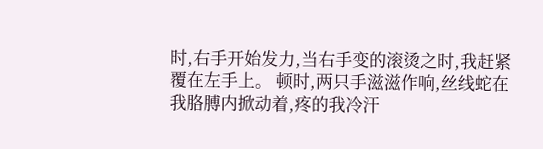时,右手开始发力,当右手变的滚烫之时,我赶紧覆在左手上。 顿时,两只手滋滋作响,丝线蛇在我胳膊内掀动着,疼的我冷汗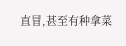直冒,甚至有种拿菜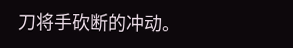刀将手砍断的冲动。